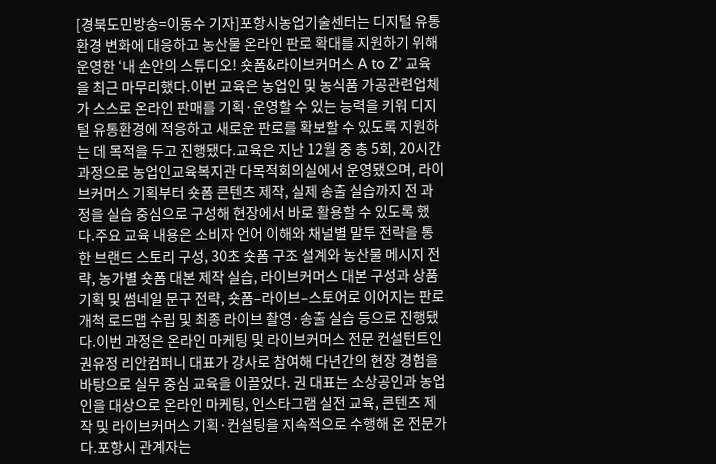[경북도민방송=이동수 기자]포항시농업기술센터는 디지털 유통환경 변화에 대응하고 농산물 온라인 판로 확대를 지원하기 위해 운영한 ‘내 손안의 스튜디오! 숏폼&라이브커머스 A to Z’ 교육을 최근 마무리했다.이번 교육은 농업인 및 농식품 가공관련업체가 스스로 온라인 판매를 기획·운영할 수 있는 능력을 키워 디지털 유통환경에 적응하고 새로운 판로를 확보할 수 있도록 지원하는 데 목적을 두고 진행됐다.교육은 지난 12월 중 총 5회, 20시간 과정으로 농업인교육복지관 다목적회의실에서 운영됐으며, 라이브커머스 기획부터 숏폼 콘텐츠 제작, 실제 송출 실습까지 전 과정을 실습 중심으로 구성해 현장에서 바로 활용할 수 있도록 했다.주요 교육 내용은 소비자 언어 이해와 채널별 말투 전략을 통한 브랜드 스토리 구성, 30초 숏폼 구조 설계와 농산물 메시지 전략, 농가별 숏폼 대본 제작 실습, 라이브커머스 대본 구성과 상품기획 및 썸네일 문구 전략, 숏폼–라이브–스토어로 이어지는 판로개척 로드맵 수립 및 최종 라이브 촬영·송출 실습 등으로 진행됐다.이번 과정은 온라인 마케팅 및 라이브커머스 전문 컨설턴트인 권유정 리안컴퍼니 대표가 강사로 참여해 다년간의 현장 경험을 바탕으로 실무 중심 교육을 이끌었다. 권 대표는 소상공인과 농업인을 대상으로 온라인 마케팅, 인스타그램 실전 교육, 콘텐츠 제작 및 라이브커머스 기획·컨설팅을 지속적으로 수행해 온 전문가다.포항시 관계자는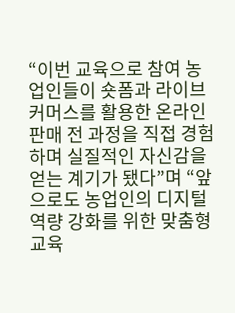“이번 교육으로 참여 농업인들이 숏폼과 라이브커머스를 활용한 온라인 판매 전 과정을 직접 경험하며 실질적인 자신감을 얻는 계기가 됐다”며 “앞으로도 농업인의 디지털 역량 강화를 위한 맞춤형 교육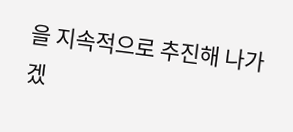을 지속적으로 추진해 나가겠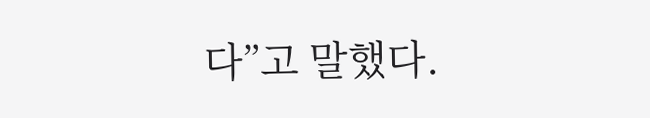다”고 말했다.